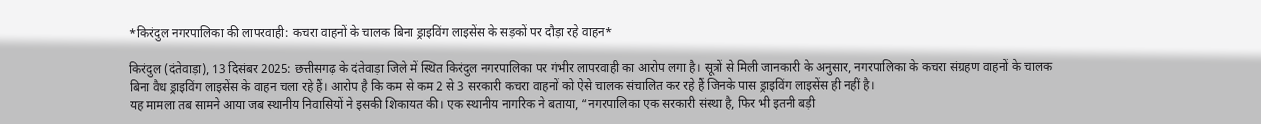*किरंदुल नगरपालिका की लापरवाही: कचरा वाहनों के चालक बिना ड्राइविंग लाइसेंस के सड़कों पर दौड़ा रहे वाहन*

किरंदुल (दंतेवाड़ा), 13 दिसंबर 2025: छत्तीसगढ़ के दंतेवाड़ा जिले में स्थित किरंदुल नगरपालिका पर गंभीर लापरवाही का आरोप लगा है। सूत्रों से मिली जानकारी के अनुसार, नगरपालिका के कचरा संग्रहण वाहनों के चालक बिना वैध ड्राइविंग लाइसेंस के वाहन चला रहे हैं। आरोप है कि कम से कम 2 से 3 सरकारी कचरा वाहनों को ऐसे चालक संचालित कर रहे हैं जिनके पास ड्राइविंग लाइसेंस ही नहीं है।
यह मामला तब सामने आया जब स्थानीय निवासियों ने इसकी शिकायत की। एक स्थानीय नागरिक ने बताया, “नगरपालिका एक सरकारी संस्था है, फिर भी इतनी बड़ी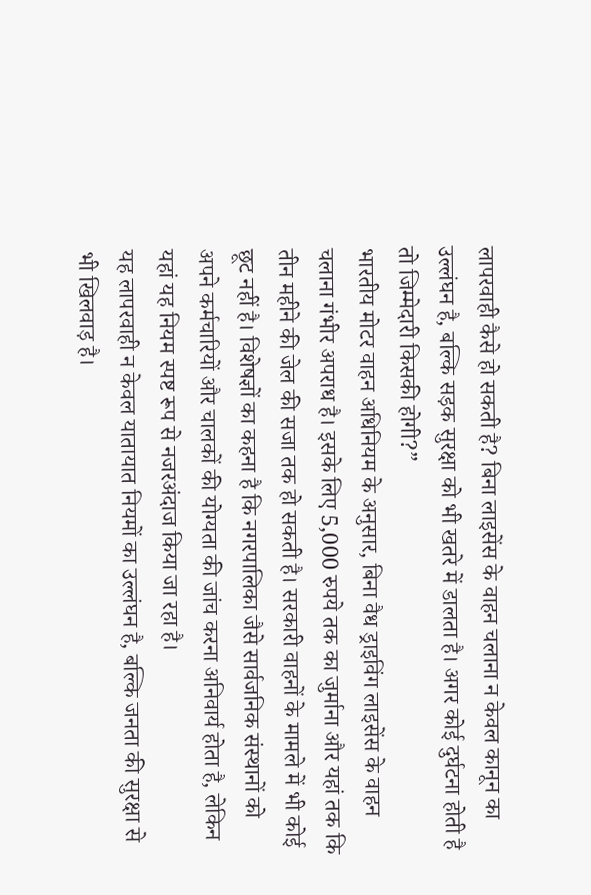लापरवाही कैसे हो सकती है? बिना लाइसेंस के वाहन चलाना न केवल कानून का उल्लंघन है, बल्कि सड़क सुरक्षा को भी खतरे में डालता है। अगर कोई दुर्घटना होती है तो जिम्मेदारी किसकी होगी?”
भारतीय मोटर वाहन अधिनियम के अनुसार, बिना वैध ड्राइविंग लाइसेंस के वाहन चलाना गंभीर अपराध है। इसके लिए 5,000 रुपये तक का जुर्माना और यहां तक कि तीन महीने की जेल की सजा तक हो सकती है। सरकारी वाहनों के मामले में भी कोई छूट नहीं है। विशेषज्ञों का कहना है कि नगरपालिका जैसे सार्वजनिक संस्थानों को अपने कर्मचारियों और चालकों की योग्यता की जांच करना अनिवार्य होता है, लेकिन यहां यह नियम स्पष्ट रूप से नजरअंदाज किया जा रहा है।
यह लापरवाही न केवल यातायात नियमों का उल्लंघन है, बल्कि जनता की सुरक्षा से भी खिलवाड़ है।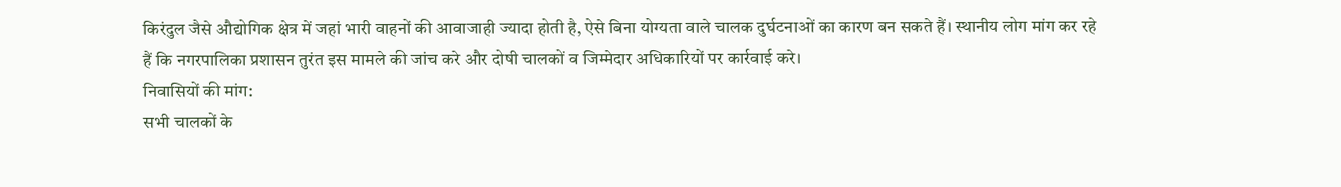किरंदुल जैसे औद्योगिक क्षेत्र में जहां भारी वाहनों की आवाजाही ज्यादा होती है, ऐसे बिना योग्यता वाले चालक दुर्घटनाओं का कारण बन सकते हैं। स्थानीय लोग मांग कर रहे हैं कि नगरपालिका प्रशासन तुरंत इस मामले की जांच करे और दोषी चालकों व जिम्मेदार अधिकारियों पर कार्रवाई करे।
निवासियों की मांग:
सभी चालकों के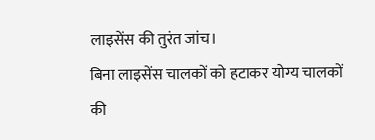लाइसेंस की तुरंत जांच।
बिना लाइसेंस चालकों को हटाकर योग्य चालकों की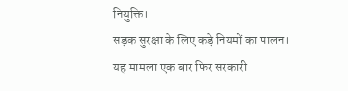नियुक्ति।
सड़क सुरक्षा के लिए कड़े नियमों का पालन।
यह मामला एक बार फिर सरकारी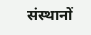संस्थानों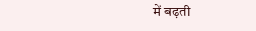में बढ़ती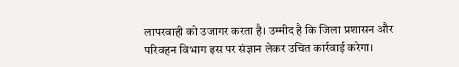लापरवाही को उजागर करता है। उम्मीद है कि जिला प्रशासन और परिवहन विभाग इस पर संज्ञान लेकर उचित कार्रवाई करेगा।